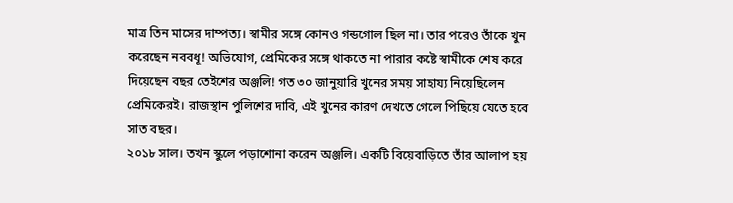মাত্র তিন মাসের দাম্পত্য। স্বামীর সঙ্গে কোনও গন্ডগোল ছিল না। তার পরেও তাঁকে খুন করেছেন নববধূ! অভিযোগ, প্রেমিকের সঙ্গে থাকতে না পারার কষ্টে স্বামীকে শেষ করে দিয়েছেন বছর তেইশের অঞ্জলি! গত ৩০ জানুয়ারি খুনের সময় সাহায্য নিয়েছিলেন প্রেমিকেরই। রাজস্থান পুলিশের দাবি, এই খুনের কারণ দেখতে গেলে পিছিয়ে যেতে হবে সাত বছর।
২০১৮ সাল। তখন স্কুলে পড়াশোনা করেন অঞ্জলি। একটি বিয়েবাড়িতে তাঁর আলাপ হয়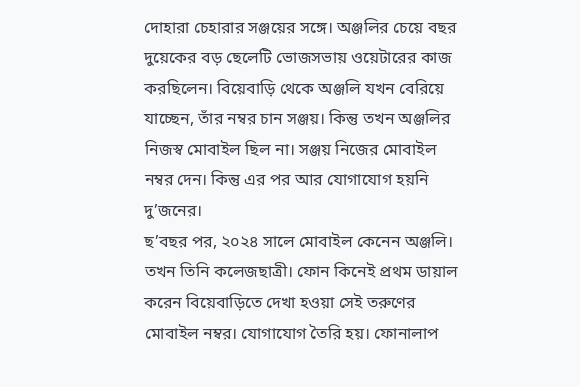দোহারা চেহারার সঞ্জয়ের সঙ্গে। অঞ্জলির চেয়ে বছর দুয়েকের বড় ছেলেটি ভোজসভায় ওয়েটারের কাজ করছিলেন। বিয়েবাড়ি থেকে অঞ্জলি যখন বেরিয়ে যাচ্ছেন, তাঁর নম্বর চান সঞ্জয়। কিন্তু তখন অঞ্জলির নিজস্ব মোবাইল ছিল না। সঞ্জয় নিজের মোবাইল নম্বর দেন। কিন্তু এর পর আর যোগাযোগ হয়নি দু’জনের।
ছ’বছর পর, ২০২৪ সালে মোবাইল কেনেন অঞ্জলি। তখন তিনি কলেজছাত্রী। ফোন কিনেই প্রথম ডায়াল করেন বিয়েবাড়িতে দেখা হওয়া সেই তরুণের মোবাইল নম্বর। যোগাযোগ তৈরি হয়। ফোনালাপ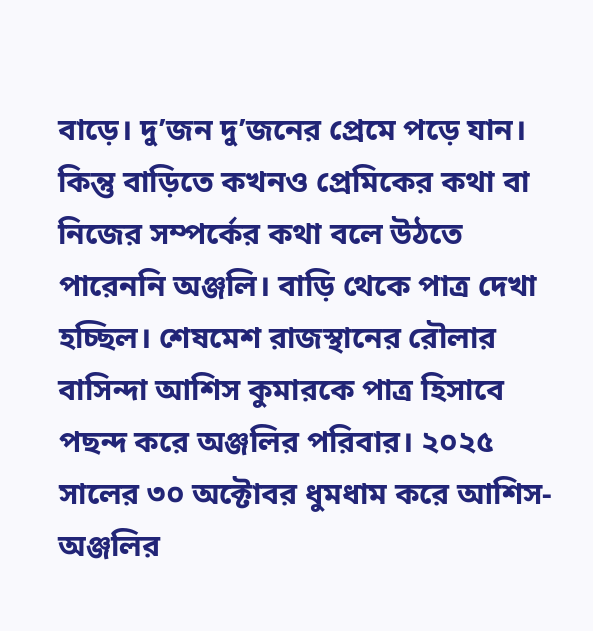বাড়ে। দু’জন দু’জনের প্রেমে পড়ে যান।
কিন্তু বাড়িতে কখনও প্রেমিকের কথা বা নিজের সম্পর্কের কথা বলে উঠতে পারেননি অঞ্জলি। বাড়ি থেকে পাত্র দেখা হচ্ছিল। শেষমেশ রাজস্থানের রৌলার বাসিন্দা আশিস কুমারকে পাত্র হিসাবে পছন্দ করে অঞ্জলির পরিবার। ২০২৫ সালের ৩০ অক্টোবর ধুমধাম করে আশিস-অঞ্জলির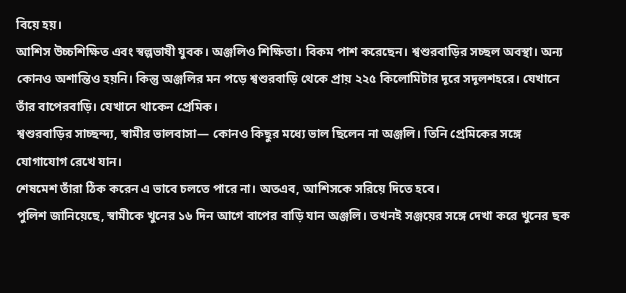বিয়ে হয়।
আশিস উচ্চশিক্ষিত এবং স্বল্পভাষী যুবক। অঞ্জলিও শিক্ষিতা। বিকম পাশ করেছেন। শ্বশুরবাড়ির সচ্ছল অবস্থা। অন্য কোনও অশান্তিও হয়নি। কিন্তু অঞ্জলির মন পড়ে শ্বশুরবাড়ি থেকে প্রায় ২২৫ কিলোমিটার দূরে সদূলশহরে। যেখানে তাঁর বাপেরবাড়ি। যেখানে থাকেন প্রেমিক।
শ্বশুরবাড়ির সাচ্ছন্দ্য, স্বামীর ভালবাসা— কোনও কিছুর মধ্যে ভাল ছিলেন না অঞ্জলি। তিনি প্রেমিকের সঙ্গে যোগাযোগ রেখে যান।
শেষমেশ তাঁরা ঠিক করেন এ ভাবে চলতে পারে না। অতএব, আশিসকে সরিয়ে দিতে হবে।
পুলিশ জানিয়েছে, স্বামীকে খুনের ১৬ দিন আগে বাপের বাড়ি যান অঞ্জলি। তখনই সঞ্জয়ের সঙ্গে দেখা করে খুনের ছক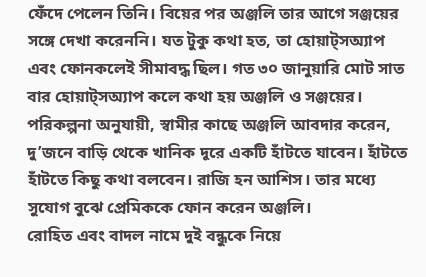ফেঁদে পেলেন তিনি। বিয়ের পর অঞ্জলি তার আগে সঞ্জয়ের সঙ্গে দেখা করেননি। যত টুকু কথা হত, তা হোয়াট্সঅ্যাপ এবং ফোনকলেই সীমাবদ্ধ ছিল। গত ৩০ জানুয়ারি মোট সাত বার হোয়াট্সঅ্যাপ কলে কথা হয় অঞ্জলি ও সঞ্জয়ের।
পরিকল্পনা অনুযায়ী, স্বামীর কাছে অঞ্জলি আবদার করেন, দু’জনে বাড়ি থেকে খানিক দূরে একটি হাঁটতে যাবেন। হাঁটতে হাঁটতে কিছু কথা বলবেন। রাজি হন আশিস। তার মধ্যে সুযোগ বুঝে প্রেমিককে ফোন করেন অঞ্জলি।
রোহিত এবং বাদল নামে দুই বন্ধুকে নিয়ে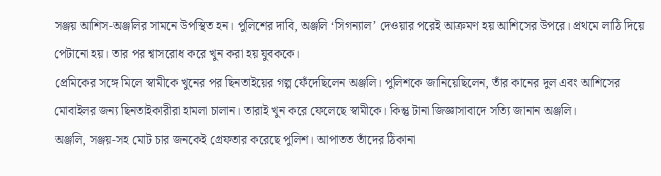সঞ্জয় আশিস-অঞ্জলির সামনে উপস্থিত হন। পুলিশের দাবি, অঞ্জলি ‘সিগন্যাল’ দেওয়ার পরেই আক্রমণ হয় আশিসের উপরে। প্রথমে লাঠি দিয়ে পেটানো হয়। তার পর শ্বাসরোধ করে খুন করা হয় যুবককে।
প্রেমিকের সঙ্গে মিলে স্বামীকে খুনের পর ছিনতাইয়ের গল্প ফেঁদেছিলেন অঞ্জলি। পুলিশকে জানিয়েছিলেন, তাঁর কানের দুল এবং আশিসের মোবাইলর জন্য ছিনতাইকারীরা হামলা চালান। তারাই খুন করে ফেলেছে স্বামীকে। কিন্তু টানা জিজ্ঞাসাবাদে সত্যি জানান অঞ্জলি।
অঞ্জলি, সঞ্জয়-সহ মোট চার জনকেই গ্রেফতার করেছে পুলিশ। আপাতত তাঁদের ঠিকানা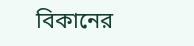বিকানের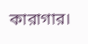কারাগার।